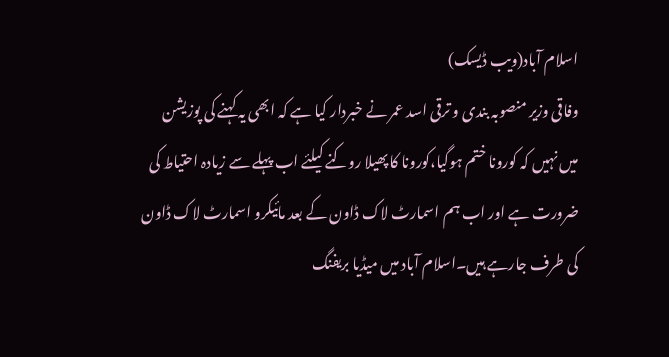اسلام آباد(ویب ڈیسک)
وفاقی وزیر منصوبہ بندی و ترقی اسد عمر نے خبردار کیا ہے کہ ابھی یہ کہنے کی پوزیشن میں نہیں کہ کورونا ختم ہوگیا،کورونا کا پھیلا روکنے کیلئے اب پہلے سے زیادہ احتیاط کی ضرورت ہے اور اب ہم اسمارٹ لاک ڈاون کے بعد مائیکرو اسمارٹ لاک ڈاون کی طرف جارہے ہیں۔اسلام آباد میں میڈیا بریفنگ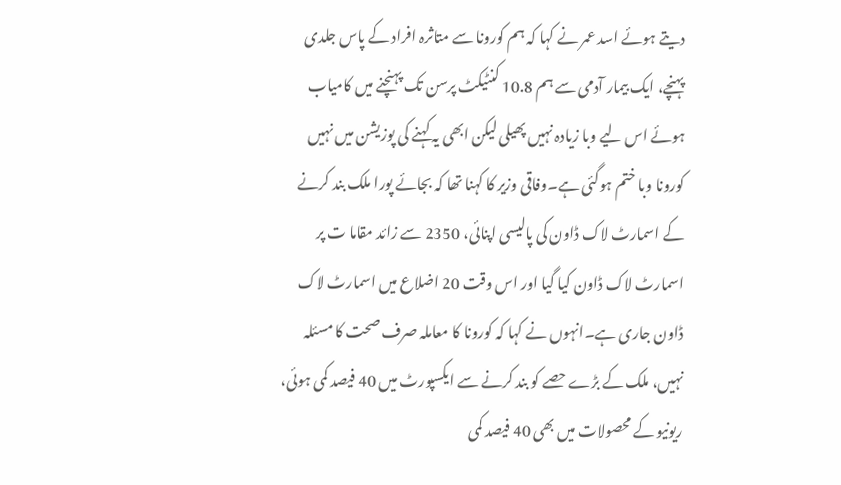دیتے ہوئے اسد عمر نے کہا کہ ہم کورونا سے متاثرہ افراد کے پاس جلدی پہنچے، ایک بیمار آدمی سے ہم 10.8 کنٹیکٹ پرسن تک پہنچنے میں کامیاب ہوئے اس لیے وبا زیادہ نہیں پھیلی لیکن ابھی یہ کہنے کی پوزیشن میں نہیں کورونا وبا ختم ہوگئی ہے۔وفاقی وزیر کا کہنا تھا کہ بجائے پورا ملک بند کرنے کے اسمارٹ لاک ڈاون کی پالیسی اپنائی، 2350 سے زائد مقاما ت پر اسمارٹ لاک ڈاون کیا گیا اور اس وقت 20 اضلاع میں اسمارٹ لاک ڈاون جاری ہے۔انہوں نے کہا کہ کورونا کا معاملہ صرف صحت کا مسئلہ نہیں، ملک کے بڑے حصے کو بند کرنے سے ایکسپورٹ میں 40 فیصد کمی ہوئی، ریونیو کے محصولات میں بھی 40 فیصد کمی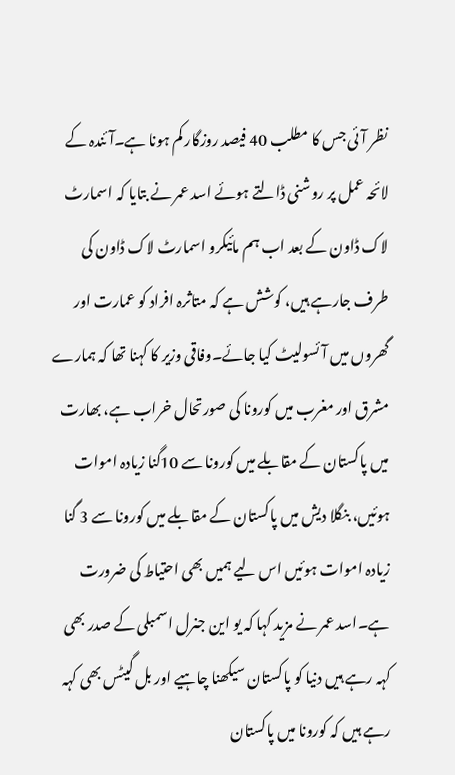نظر آئی جس کا مطلب 40 فیصد روزگار کم ہونا ہے۔آئندہ کے لائحہ عمل پر روشنی ڈالتے ہوئے اسد عمر نے بتایا کہ اسمارٹ لاک ڈاون کے بعد اب ہم مائیکرو اسمارٹ لاک ڈاون کی طرف جارہے ہیں، کوشش ہے کہ متاثرہ افراد کو عمارت اور گھروں میں آئسولیٹ کیا جائے۔وفاقی وزیر کا کہنا تھا کہ ہمارے مشرق اور مغرب میں کورونا کی صورتحال خراب ہے، بھارت میں پاکستان کے مقابلے میں کورونا سے 10گنا زیادہ اموات ہوئیں، بنگلا دیش میں پاکستان کے مقابلے میں کورونا سے 3 گنا زیادہ اموات ہوئیں اس لیے ہمیں بھی احتیاط کی ضرورت ہے۔اسد عمر نے مزید کہا کہ یو این جنرل اسمبلی کے صدر بھی کہہ رہے ہیں دنیا کو پاکستان سیکھنا چاہیے اور بل گیٹس بھی کہہ رہے ہیں کہ کورونا میں پاکستان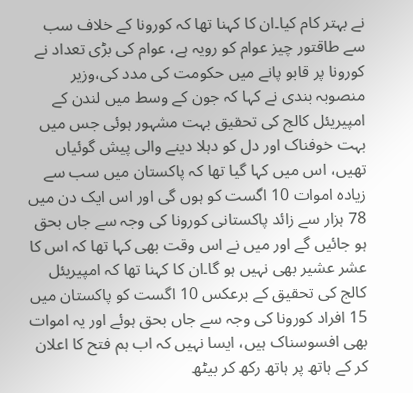نے بہتر کام کیا۔ان کا کہنا تھا کہ کورونا کے خلاف سب سے طاقتور چیز عوام کو رویہ ہے، عوام کی بڑی تعداد نے کورونا پر قابو پانے میں حکومت کی مدد کی،وزیر منصوبہ بندی نے کہا کہ جون کے وسط میں لندن کے امپیریئل کالج کی تحقیق بہت مشہور ہوئی جس میں بہت خوفناک اور دل کو دہلا دینے والی پیش گوئیاں تھیں، اس میں کہا گیا تھا کہ پاکستان میں سب سے زیادہ اموات 10 اگست کو ہوں گی اور اس ایک دن میں 78 ہزار سے زائد پاکستانی کورونا کی وجہ سے جاں بحق ہو جائیں گے اور میں نے اس وقت بھی کہا تھا کہ اس کا عشر عشیر بھی نہیں ہو گا۔ان کا کہنا تھا کہ امپیریئل کالج کی تحقیق کے برعکس 10 اگست کو پاکستان میں 15 افراد کورونا کی وجہ سے جاں بحق ہوئے اور یہ اموات بھی افسوسناک ہیں، ایسا نہیں کہ اب ہم فتح کا اعلان کر کے ہاتھ پر ہاتھ رکھ کر بیٹھ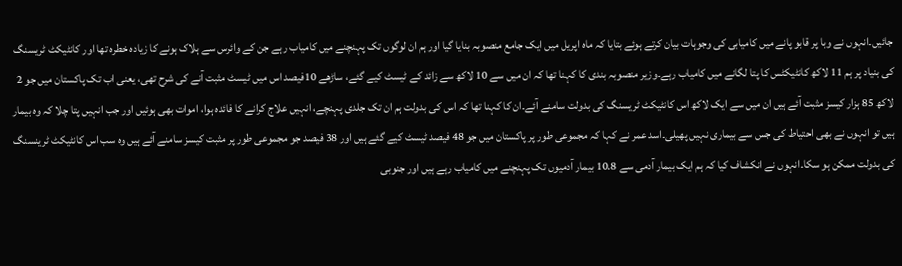جائیں۔انہوں نے وبا پر قابو پانے میں کامیابی کی وجوہات بیان کرتے ہوئے بتایا کہ ماہ اپریل میں ایک جامع منصوبہ بنایا گیا اور ہم ان لوگوں تک پہنچنے میں کامیاب رہے جن کے وائرس سے ہلاک ہونے کا زیادہ خطرہ تھا اور کانٹیکٹ ٹریسنگ کی بنیاد پر ہم 11 لاکھ کانٹیکٹس کا پتا لگانے میں کامیاب رہے۔وزیر منصوبہ بندی کا کہنا تھا کہ ان میں سے 10 لاکھ سے زائد کے ٹیسٹ کیے گئے، ساڑھے 10فیصد اس میں ٹیسٹ مثبت آنے کی شرح تھی، یعنی اب تک پاکستان میں جو 2 لاکھ 85 ہزار کیسز مثبت آئے ہیں ان میں سے ایک لاکھ اس کانٹیکٹ ٹریسنگ کی بدولت سامنے آئے۔ان کا کہنا تھا کہ اس کی بدولت ہم ان تک جلدی پہنچے، انہیں علاج کرانے کا فائدہ ہوا، اموات بھی ہوئیں اور جب انہیں پتا چلا کہ وہ بیمار ہیں تو انہوں نے بھی احتیاط کی جس سے بیماری نہیں پھیلی۔اسد عمر نے کہا کہ مجموعی طور پر پاکستان میں جو 48 فیصد ٹیسٹ کیے گئے ہیں اور 38 فیصد جو مجموعی طور پر مثبت کیسز سامنے آئے ہیں وہ سب اس کانٹیکٹ ٹرینسنگ کی بدولت ممکن ہو سکا۔انہوں نے انکشاف کیا کہ ہم ایک بیمار آدمی سے 10.8 بیمار آدمیوں تک پہنچنے میں کامیاب رہے ہیں اور جنوبی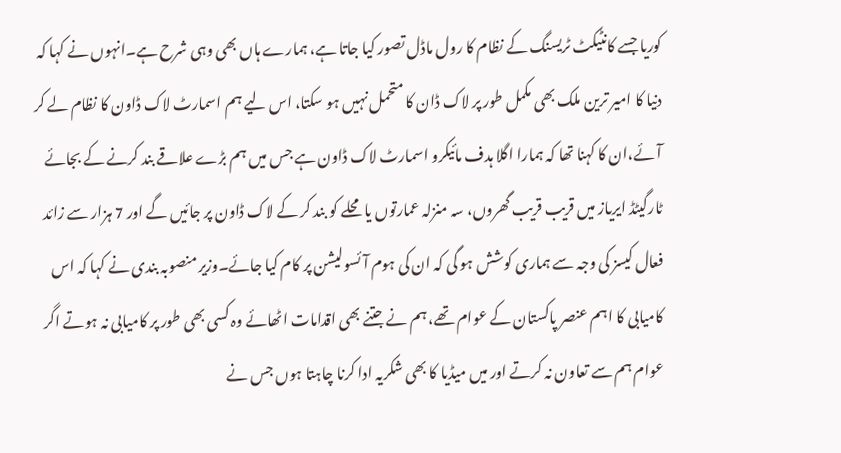کوریا جسے کانٹیکٹ ٹریسنگ کے نظام کا رول ماڈل تصور کیا جاتا ہے، ہمارے ہاں بھی وہی شرح ہے۔انہوں نے کہا کہ دنیا کا امیر ترین ملک بھی مکمل طور پر لاک ڈان کا متحمل نہیں ہو سکتا، اس لیے ہم اسمارٹ لاک ڈاون کا نظام لے کر آئے،ان کا کہنا تھا کہ ہمارا اگلا ہدف مائیکرو اسمارٹ لاک ڈاون ہے جس میں ہم بڑے علاقے بند کرنے کے بجائے ٹارگیٹڈ ایریاز میں قریب قریب گھروں، سہ منزلہ عمارتوں یا محلے کو بند کر کے لاک ڈاون پر جائیں گے اور 7 ہزار سے زائد فعال کیسز کی وجہ سے ہماری کوشش ہو گی کہ ان کی ہوم آئسولیشن پر کام کیا جائے۔وزیر منصوبہ بندی نے کہا کہ اس کامیابی کا اہم عنصر پاکستان کے عوام تھے، ہم نے جتنے بھی اقدامات اٹھائے وہ کسی بھی طور پر کامیابی نہ ہوتے اگر عوام ہم سے تعاون نہ کرتے اور میں میڈیا کا بھی شکریہ ادا کرنا چاہتا ہوں جس نے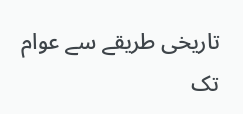تاریخی طریقے سے عوام تک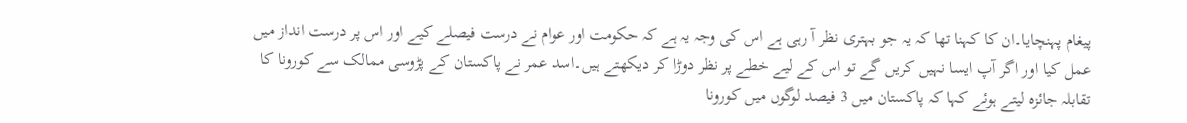پیغام پہنچایا۔ان کا کہنا تھا کہ یہ جو بہتری نظر آ رہی ہے اس کی وجہ یہ ہے کہ حکومت اور عوام نے درست فیصلے کیے اور اس پر درست انداز میں عمل کیا اور اگر آپ ایسا نہیں کریں گے تو اس کے لیے خطے پر نظر دوڑا کر دیکھتے ہیں۔اسد عمر نے پاکستان کے پڑوسی ممالک سے کورونا کا تقابلہ جائزہ لیتے ہوئے کہا کہ پاکستان میں 3 فیصد لوگوں میں کورونا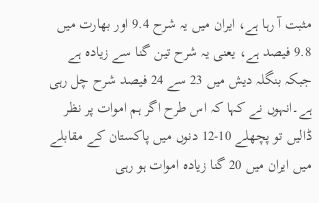مثبت آ رہا ہے، ایران میں یہ شرح 9.4 اور بھارت میں 9.8 فیصد ہے، یعنی یہ شرح تین گنا سے زیادہ ہے جبکہ بنگلہ دیش میں 23 سے 24 فیصد شرح چل رہی ہے۔انہوں نے کہا کہ اس طرح اگر ہم اموات پر نظر ڈالیں تو پچھلے 10-12 دنوں میں پاکستان کے مقابلے میں ایران میں 20 گنا زیادہ اموات ہو رہی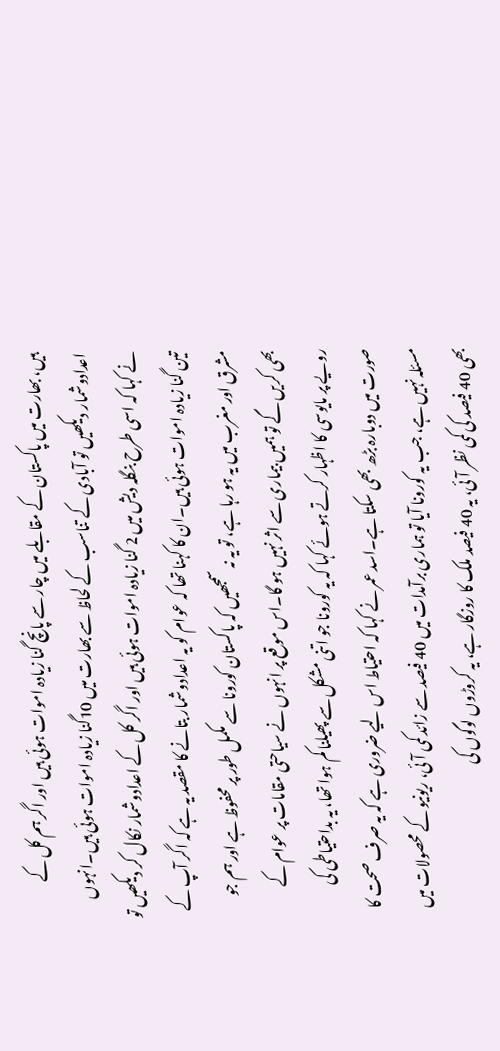ہیں، بھارت میں پاکستان کے مقابلے میں چار سے پانچ گنا زیادہ اموات ہوئی ہیں اور اگر ہم کل کے اعدادوشمار دیکھیں تو آبادی کے تناسب کے لحاظ سے بھارت میں 10گنا زیادہ اموات ہوئی ہیں۔انہوں نے کہا کہ اسی طرح بنگلہ دیش میں 2 گنا زیادہ اموات ہوئی ہیں اور اگر کل کے اعدادوشمار نکال کر دیکھیں تو تین گنا زیادہ اموات ہوئی ہیں۔ان کا کہنا تھا کہ عوام کو یہ اعدادوشمار بتانے کا مقصد یہ ہے کہ اگر آپ کے مشرق اور مغرب میں یہ ہو رہا ہے، تو یہ نہ سمجھیں کہ پاکستان کورونا سے مکمل طور پر محفوظ ہے اور ہم جو بھی کریں گے تو ہمیں بیماری سے اثر نہیں ہو گا۔اس موقع پر انہوں نے سیاحتی مقامات پر عوام کے رویے پر مایوسی کا اظہار کرتے ہوئے کہا کہ یہ کورونا جو اتنی مشکل سے پھیلنا کم ہوا تھا، یہ بداحتیاطی کی صورت میں دوبارہ بڑھ بھی سکتا ہے۔اسد عمر نے کہا کہ احتیاط اس لیے ضروری ہے کہ یہ صرف صحت کا مسئلہ نہیں ہے، جب یہ کورونا آیا تو ہماری برآمدات میں 40 فیصد سے زائد کمی آئی، ریونیو کے محصولات میں بھی 40 فیصد کی کمی نظر آئی، یہ 40 فیصد ملک کا روزگار ہے، یہ کروڑوں لوگوں کی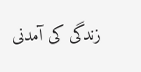زندگی کی آمدنی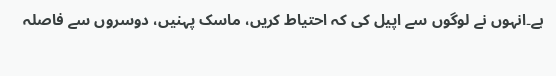ہے۔انہوں نے لوگوں سے اپیل کی کہ احتیاط کریں، ماسک پہنیں، دوسروں سے فاصلہ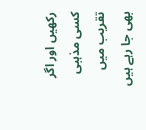رکھیں اور اگر کسی مذہبی تقریب میں بھی جا رہے ہیں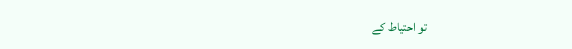تو احتیاط کے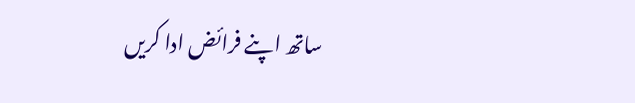ساتھ اپنے فرائض ادا کریں